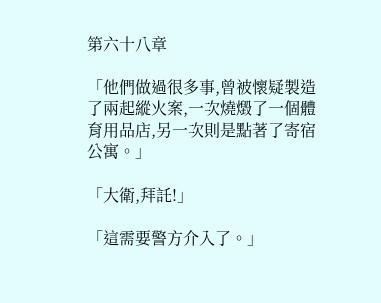第六十八章

「他們做過很多事,曾被懷疑製造了兩起縱火案,一次燒燬了一個體育用品店,另一次則是點著了寄宿公寓。」

「大衛,拜託!」

「這需要警方介入了。」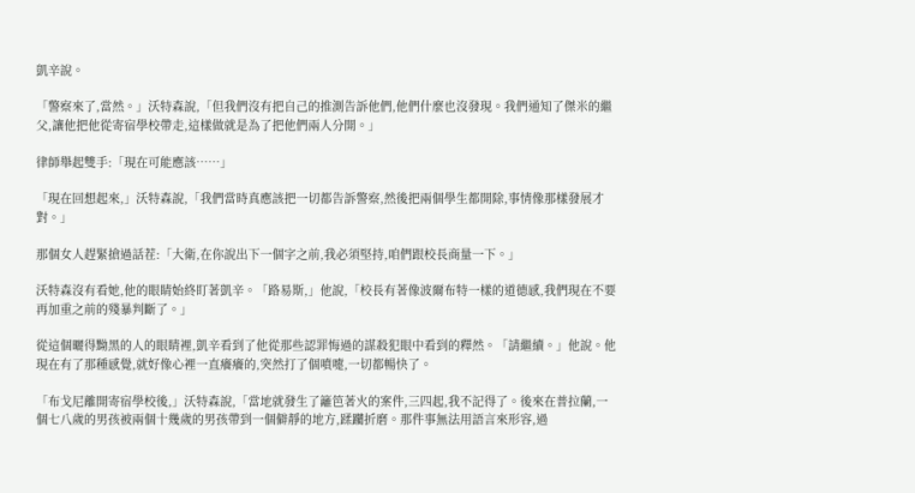凱辛說。

「警察來了,當然。」沃特森說,「但我們沒有把自己的推測告訴他們,他們什麼也沒發現。我們通知了傑米的繼父,讓他把他從寄宿學校帶走,這樣做就是為了把他們兩人分開。」

律師舉起雙手:「現在可能應該……」

「現在回想起來,」沃特森說,「我們當時真應該把一切都告訴警察,然後把兩個學生都開除,事情像那樣發展才對。」

那個女人趕緊搶過話茬:「大衛,在你說出下一個字之前,我必須堅持,咱們跟校長商量一下。」

沃特森沒有看她,他的眼睛始終盯著凱辛。「路易斯,」他說,「校長有著像波爾布特一樣的道德感,我們現在不要再加重之前的殘暴判斷了。」

從這個曬得黝黑的人的眼睛裡,凱辛看到了他從那些認罪悔過的謀殺犯眼中看到的釋然。「請繼續。」他說。他現在有了那種感覺,就好像心裡一直癢癢的,突然打了個噴嚏,一切都暢快了。

「布戈尼離開寄宿學校後,」沃特森說,「當地就發生了籬笆著火的案件,三四起,我不記得了。後來在普拉蘭,一個七八歲的男孩被兩個十幾歲的男孩帶到一個僻靜的地方,蹂躪折磨。那件事無法用語言來形容,過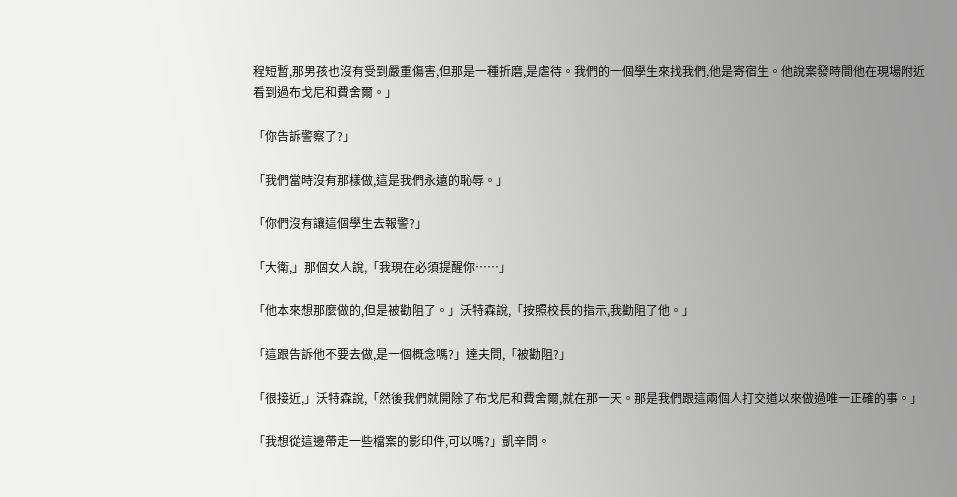程短暫,那男孩也沒有受到嚴重傷害,但那是一種折磨,是虐待。我們的一個學生來找我們,他是寄宿生。他說案發時間他在現場附近看到過布戈尼和費舍爾。」

「你告訴警察了?」

「我們當時沒有那樣做,這是我們永遠的恥辱。」

「你們沒有讓這個學生去報警?」

「大衛,」那個女人說,「我現在必須提醒你……」

「他本來想那麼做的,但是被勸阻了。」沃特森說,「按照校長的指示,我勸阻了他。」

「這跟告訴他不要去做,是一個概念嗎?」達夫問,「被勸阻?」

「很接近,」沃特森說,「然後我們就開除了布戈尼和費舍爾,就在那一天。那是我們跟這兩個人打交道以來做過唯一正確的事。」

「我想從這邊帶走一些檔案的影印件,可以嗎?」凱辛問。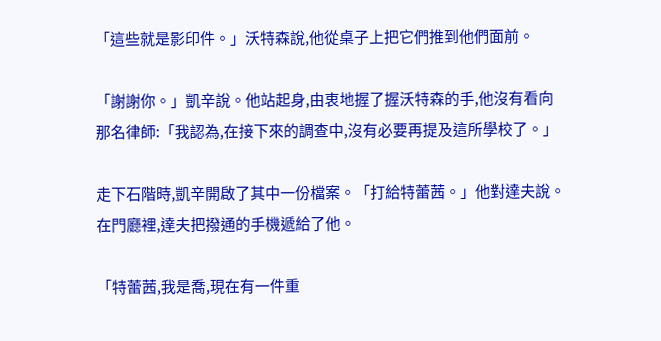「這些就是影印件。」沃特森說,他從桌子上把它們推到他們面前。

「謝謝你。」凱辛說。他站起身,由衷地握了握沃特森的手,他沒有看向那名律師:「我認為,在接下來的調查中,沒有必要再提及這所學校了。」

走下石階時,凱辛開啟了其中一份檔案。「打給特蕾茜。」他對達夫說。在門廳裡,達夫把撥通的手機遞給了他。

「特蕾茜,我是喬,現在有一件重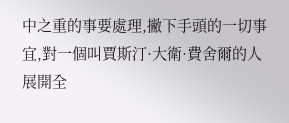中之重的事要處理,撇下手頭的一切事宜,對一個叫賈斯汀·大衛·費舍爾的人展開全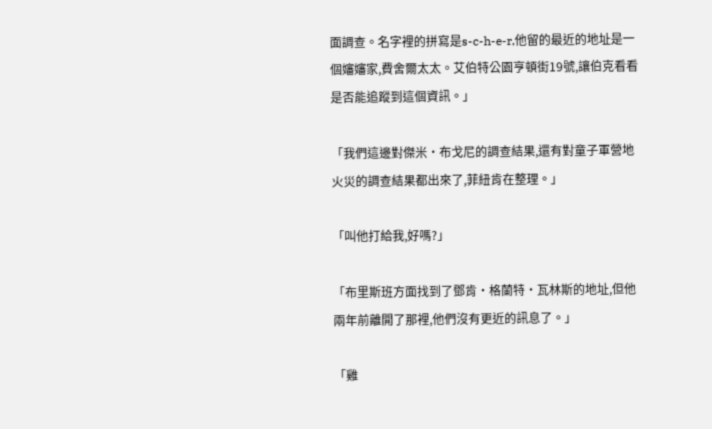面調查。名字裡的拼寫是s-c-h-e-r,他留的最近的地址是一個嬸嬸家,費舍爾太太。艾伯特公園亨頓街19號,讓伯克看看是否能追蹤到這個資訊。」

「我們這邊對傑米·布戈尼的調查結果,還有對童子軍營地火災的調查結果都出來了,菲紐肯在整理。」

「叫他打給我,好嗎?」

「布里斯班方面找到了鄧肯·格蘭特·瓦林斯的地址,但他兩年前離開了那裡,他們沒有更近的訊息了。」

「雞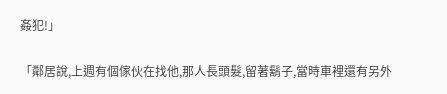姦犯!」

「鄰居說,上週有個傢伙在找他,那人長頭髮,留著鬍子,當時車裡還有另外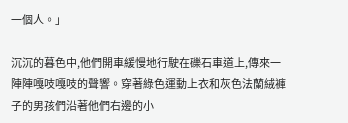一個人。」

沉沉的暮色中,他們開車緩慢地行駛在礫石車道上,傳來一陣陣嘎吱嘎吱的聲響。穿著綠色運動上衣和灰色法蘭絨褲子的男孩們沿著他們右邊的小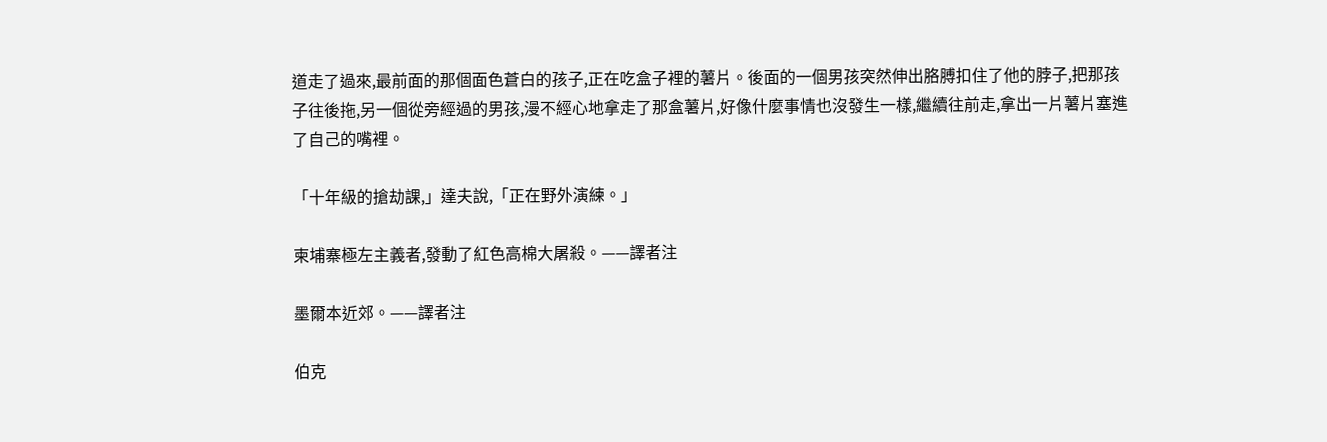道走了過來,最前面的那個面色蒼白的孩子,正在吃盒子裡的薯片。後面的一個男孩突然伸出胳膊扣住了他的脖子,把那孩子往後拖,另一個從旁經過的男孩,漫不經心地拿走了那盒薯片,好像什麼事情也沒發生一樣,繼續往前走,拿出一片薯片塞進了自己的嘴裡。

「十年級的搶劫課,」達夫說,「正在野外演練。」

柬埔寨極左主義者,發動了紅色高棉大屠殺。——譯者注

墨爾本近郊。——譯者注

伯克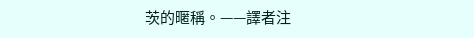茨的暱稱。——譯者注